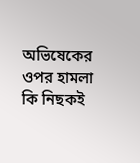অভিষেকের ওপর হামলা কি নিছকই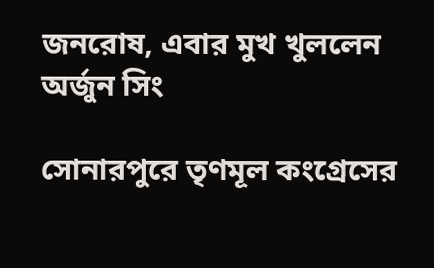জনরোষ, এবার মুখ খুললেন অর্জুন সিং

সোনারপুরে তৃণমূল কংগ্রেসের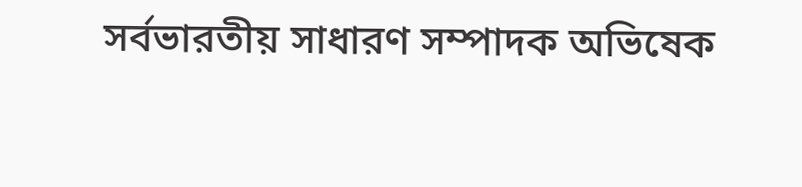সর্বভারতীয় সাধারণ সম্পাদক অভিষেক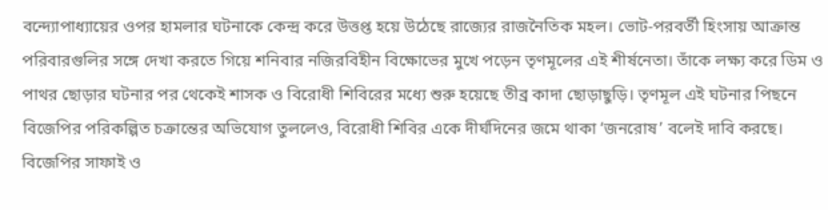বন্দ্যোপাধ্যায়ের ওপর হামলার ঘটনাকে কেন্দ্র করে উত্তপ্ত হয়ে উঠেছে রাজ্যের রাজনৈতিক মহল। ভোট-পরবর্তী হিংসায় আক্রান্ত পরিবারগুলির সঙ্গে দেখা করতে গিয়ে শনিবার নজিরবিহীন বিক্ষোভের মুখে পড়েন তৃণমূলের এই শীর্ষনেতা। তাঁকে লক্ষ্য করে ডিম ও পাথর ছোড়ার ঘটনার পর থেকেই শাসক ও বিরোধী শিবিরের মধ্যে শুরু হয়েছে তীব্র কাদা ছোড়াছুড়ি। তৃণমূল এই ঘটনার পিছনে বিজেপির পরিকল্পিত চক্রান্তের অভিযোগ তুললেও, বিরোধী শিবির একে দীর্ঘদিনের জমে থাকা ‘জনরোষ’ বলেই দাবি করছে।
বিজেপির সাফাই ও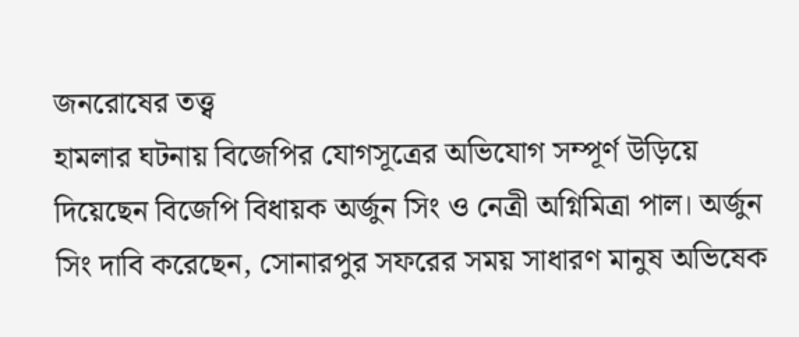জনরোষের তত্ত্ব
হামলার ঘটনায় বিজেপির যোগসূত্রের অভিযোগ সম্পূর্ণ উড়িয়ে দিয়েছেন বিজেপি বিধায়ক অর্জুন সিং ও নেত্রী অগ্নিমিত্রা পাল। অর্জুন সিং দাবি করেছেন, সোনারপুর সফরের সময় সাধারণ মানুষ অভিষেক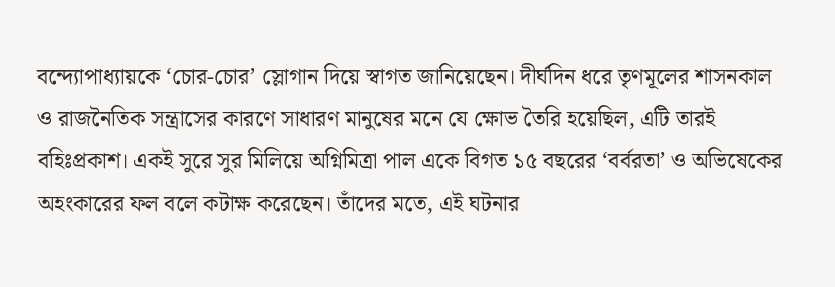বন্দ্যোপাধ্যায়কে ‘চোর-চোর’ স্লোগান দিয়ে স্বাগত জানিয়েছেন। দীর্ঘদিন ধরে তৃণমূলের শাসনকাল ও রাজনৈতিক সন্ত্রাসের কারণে সাধারণ মানুষের মনে যে ক্ষোভ তৈরি হয়েছিল, এটি তারই বহিঃপ্রকাশ। একই সুরে সুর মিলিয়ে অগ্নিমিত্রা পাল একে বিগত ১৫ বছরের ‘বর্বরতা’ ও অভিষেকের অহংকারের ফল বলে কটাক্ষ করেছেন। তাঁদের মতে, এই ঘটনার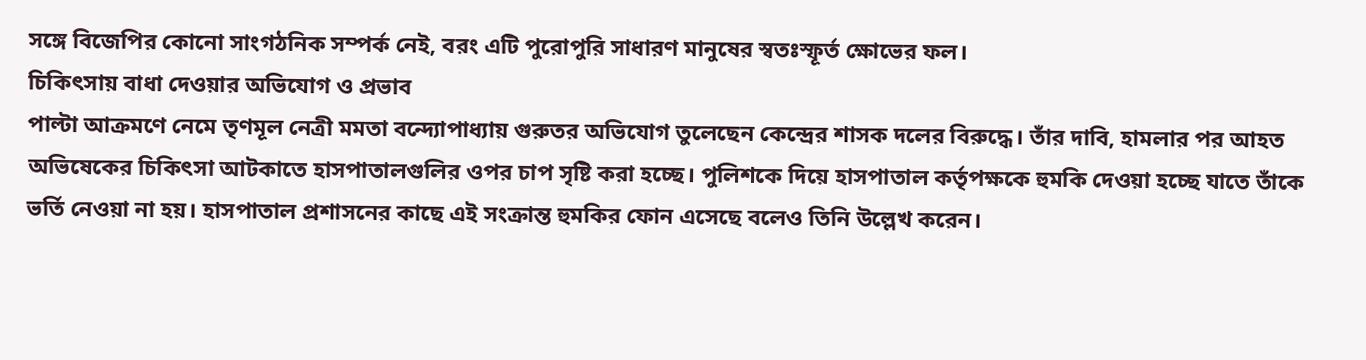সঙ্গে বিজেপির কোনো সাংগঠনিক সম্পর্ক নেই, বরং এটি পুরোপুরি সাধারণ মানুষের স্বতঃস্ফূর্ত ক্ষোভের ফল।
চিকিৎসায় বাধা দেওয়ার অভিযোগ ও প্রভাব
পাল্টা আক্রমণে নেমে তৃণমূল নেত্রী মমতা বন্দ্যোপাধ্যায় গুরুতর অভিযোগ তুলেছেন কেন্দ্রের শাসক দলের বিরুদ্ধে। তাঁর দাবি, হামলার পর আহত অভিষেকের চিকিৎসা আটকাতে হাসপাতালগুলির ওপর চাপ সৃষ্টি করা হচ্ছে। পুলিশকে দিয়ে হাসপাতাল কর্তৃপক্ষকে হুমকি দেওয়া হচ্ছে যাতে তাঁকে ভর্তি নেওয়া না হয়। হাসপাতাল প্রশাসনের কাছে এই সংক্রান্ত হুমকির ফোন এসেছে বলেও তিনি উল্লেখ করেন।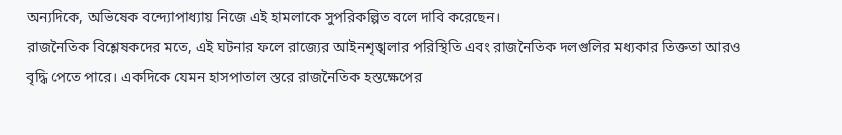অন্যদিকে, অভিষেক বন্দ্যোপাধ্যায় নিজে এই হামলাকে সুপরিকল্পিত বলে দাবি করেছেন।
রাজনৈতিক বিশ্লেষকদের মতে, এই ঘটনার ফলে রাজ্যের আইনশৃঙ্খলার পরিস্থিতি এবং রাজনৈতিক দলগুলির মধ্যকার তিক্ততা আরও বৃদ্ধি পেতে পারে। একদিকে যেমন হাসপাতাল স্তরে রাজনৈতিক হস্তক্ষেপের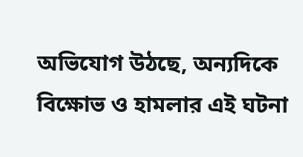অভিযোগ উঠছে, অন্যদিকে বিক্ষোভ ও হামলার এই ঘটনা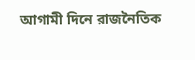আগামী দিনে রাজনৈতিক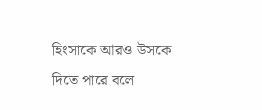হিংসাকে আরও উসকে দিতে পারে বলে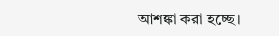আশঙ্কা করা হচ্ছে।